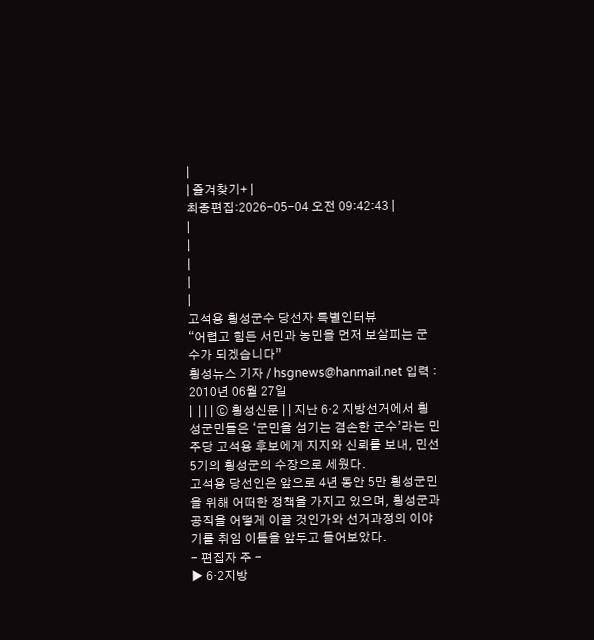|
| 즐겨찾기+ |
최종편집:2026-05-04 오전 09:42:43 |
|
|
|
|
|
고석용 횡성군수 당선자 특별인터뷰
“어렵고 힘든 서민과 농민을 먼저 보살피는 군수가 되겠습니다”
횡성뉴스 기자 / hsgnews@hanmail.net 입력 : 2010년 06월 27일
|  | | | ⓒ 횡성신문 | | 지난 6·2 지방선거에서 횡성군민들은 ‘군민을 섬기는 겸손한 군수’라는 민주당 고석용 후보에게 지지와 신뢰를 보내, 민선5기의 횡성군의 수장으로 세웠다.
고석용 당선인은 앞으로 4년 동안 5만 횡성군민을 위해 어떠한 정책을 가지고 있으며, 횡성군과 공직을 어떻게 이끌 것인가와 선거과정의 이야기를 취임 이틀을 앞두고 들어보았다.
- 편집자 주 -
▶ 6·2지방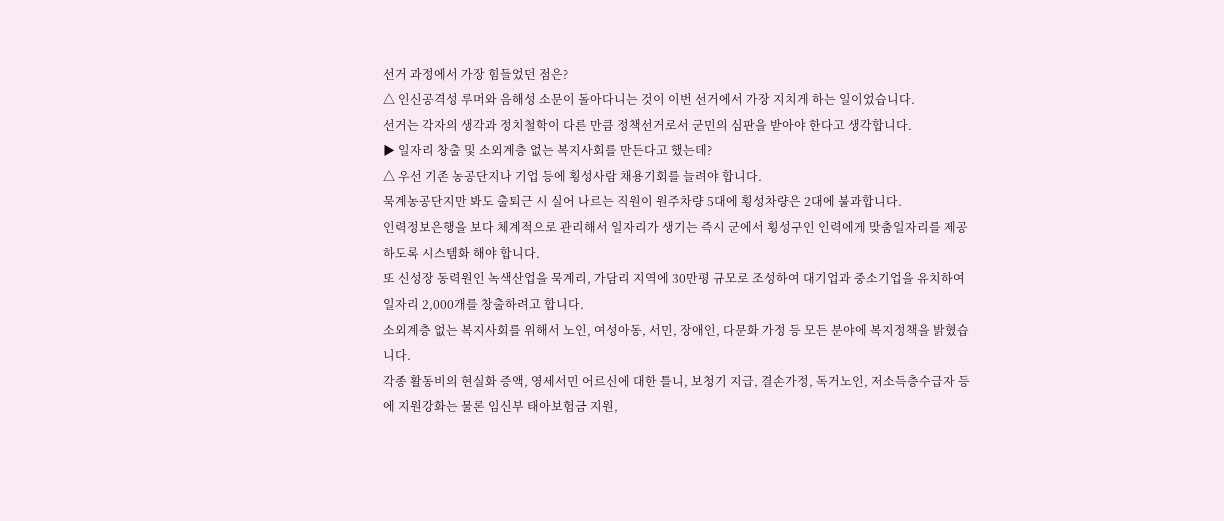선거 과정에서 가장 힘들었던 점은?
△ 인신공격성 루머와 음해성 소문이 돌아다니는 것이 이번 선거에서 가장 지치게 하는 일이었습니다.
선거는 각자의 생각과 정치철학이 다른 만큼 정책선거로서 군민의 심판을 받아야 한다고 생각합니다.
▶ 일자리 창출 및 소외계층 없는 복지사회를 만든다고 했는데?
△ 우선 기존 농공단지나 기업 등에 횡성사람 채용기회를 늘려야 합니다.
묵계농공단지만 봐도 출퇴근 시 실어 나르는 직원이 원주차량 5대에 횡성차량은 2대에 불과합니다.
인력정보은행을 보다 체계적으로 관리해서 일자리가 생기는 즉시 군에서 횡성구인 인력에게 맞춤일자리를 제공하도록 시스템화 해야 합니다.
또 신성장 동력원인 녹색산업을 묵계리, 가담리 지역에 30만평 규모로 조성하여 대기업과 중소기업을 유치하여 일자리 2,000개를 창출하려고 합니다.
소외계층 없는 복지사회를 위해서 노인, 여성아동, 서민, 장애인, 다문화 가정 등 모든 분야에 복지정책을 밝혔습니다.
각종 활동비의 현실화 증액, 영세서민 어르신에 대한 틀니, 보청기 지급, 결손가정, 독거노인, 저소득층수급자 등에 지원강화는 물론 임신부 태아보험금 지원,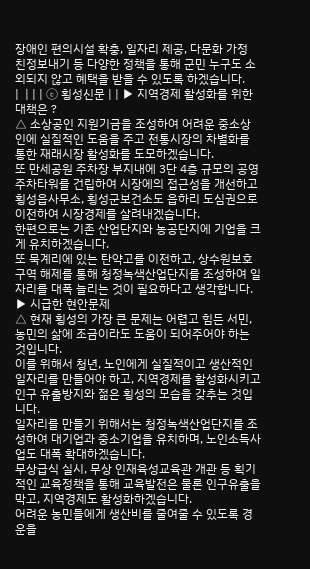장애인 편의시설 확충, 일자리 제공, 다문화 가정 친정보내기 등 다양한 정책을 통해 군민 누구도 소외되지 않고 혜택을 받을 수 있도록 하겠습니다.
|  | | | ⓒ 횡성신문 | | ▶ 지역경제 활성화를 위한 대책은 ?
△ 소상공인 지원기금을 조성하여 어려운 중소상인에 실질적인 도움을 주고 전통시장의 차별화를 통한 재래시장 활성화를 도모하겠습니다.
또 만세공원 주차장 부지내에 3단 4층 규모의 공영주차타워를 건립하여 시장에의 접근성을 개선하고 횡성읍사무소, 횡성군보건소도 읍하리 도심권으로 이전하여 시장경제를 살려내겠습니다.
한편으로는 기존 산업단지와 농공단지에 기업을 크게 유치하겠습니다.
또 묵계리에 있는 탄약고를 이전하고, 상수원보호구역 해제를 통해 청정녹색산업단지를 조성하여 일자리를 대폭 늘리는 것이 필요하다고 생각합니다.
▶ 시급한 현안문제
△ 현재 횡성의 가장 큰 문제는 어렵고 힘든 서민, 농민의 삶에 조금이라도 도움이 되어주어야 하는 것입니다.
이를 위해서 청년, 노인에게 실질적이고 생산적인 일자리를 만들어야 하고, 지역경제를 활성화시키고 인구 유출방지와 젊은 횡성의 모습을 갖추는 것입니다.
일자리를 만들기 위해서는 청정녹색산업단지를 조성하여 대기업과 중소기업을 유치하며, 노인소득사업도 대폭 확대하겠습니다.
무상급식 실시, 무상 인재육성교육관 개관 등 획기적인 교육정책을 통해 교육발전은 물론 인구유출을 막고, 지역경제도 활성화하겠습니다.
어려운 농민들에게 생산비를 줄여줄 수 있도록 경운을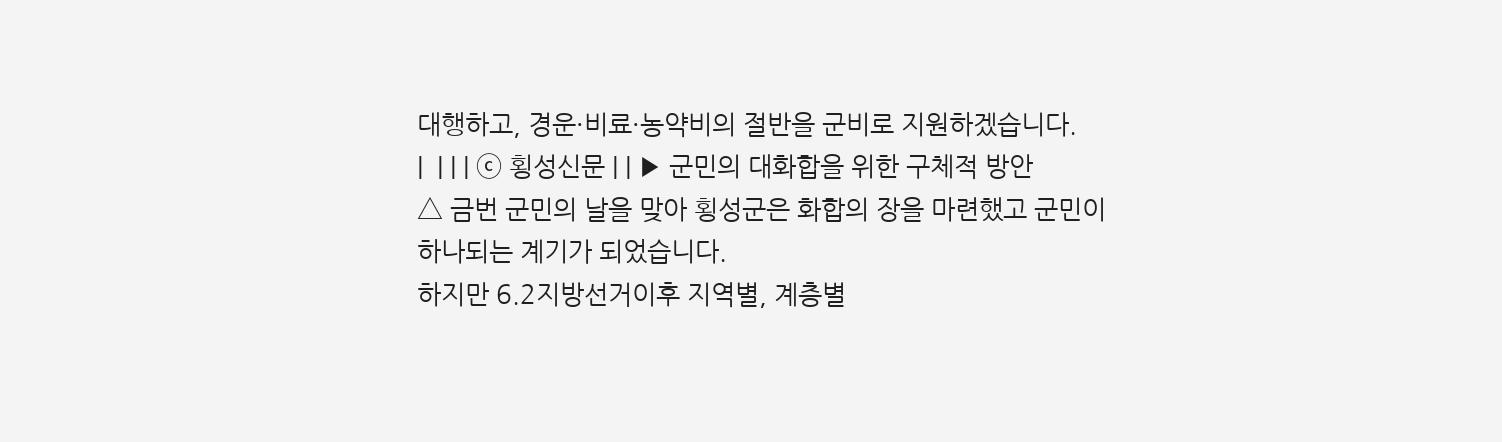대행하고, 경운·비료·농약비의 절반을 군비로 지원하겠습니다.
|  | | | ⓒ 횡성신문 | | ▶ 군민의 대화합을 위한 구체적 방안
△ 금번 군민의 날을 맞아 횡성군은 화합의 장을 마련했고 군민이 하나되는 계기가 되었습니다.
하지만 6.2지방선거이후 지역별, 계층별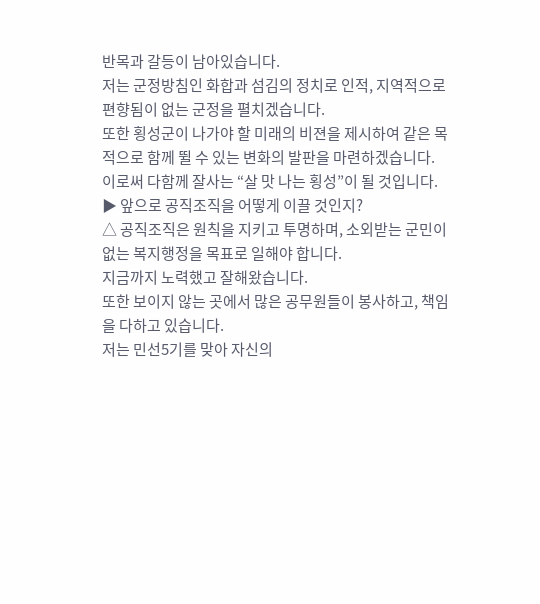반목과 갈등이 남아있습니다.
저는 군정방침인 화합과 섬김의 정치로 인적, 지역적으로 편향됨이 없는 군정을 펼치겠습니다.
또한 횡성군이 나가야 할 미래의 비젼을 제시하여 같은 목적으로 함께 뛸 수 있는 변화의 발판을 마련하겠습니다.
이로써 다함께 잘사는 “살 맛 나는 횡성”이 될 것입니다.
▶ 앞으로 공직조직을 어떻게 이끌 것인지?
△ 공직조직은 원칙을 지키고 투명하며, 소외받는 군민이 없는 복지행정을 목표로 일해야 합니다.
지금까지 노력했고 잘해왔습니다.
또한 보이지 않는 곳에서 많은 공무원들이 봉사하고, 책임을 다하고 있습니다.
저는 민선5기를 맞아 자신의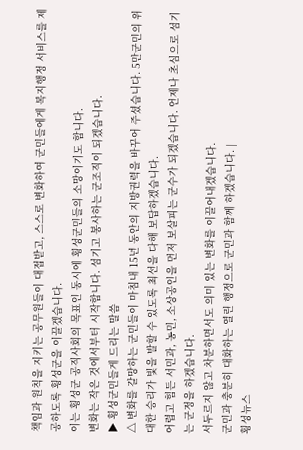책임과 원칙을 지키는 공무원들이 대접받고, 스스로 변화하여 군민들에게 복지행정 서비스를 제공하도록 횡성군을 이끌겠습니다.
이는 횡성군 공직사회의 목표인 동시에 횡성군민들의 소망이기도 합니다.
변화는 작은 것에서부터 시작합니다. 섬기고 봉사하는 군조직이 되겠습니다.
▶ 횡성군민들게 드리는 말씀
△ 변화를 갈망하는 군민들이 마침내 15년 동안의 지방권력을 바꾸어 주셨습니다. 5만군민의 위대한 승리가 빛을 발할 수 있도록 최선을 다해 보답하겠습니다.
어렵고 힘든 서민과, 농민, 소상공인을 먼저 보살피는 군수가 되겠습니다. 언제나 초심으로 섬기는 군정을 하겠습니다.
서두르지 않고 차분하면서도 의미 있는 변화를 이끌어내겠습니다.
군민과 충분히 대화하는 열린 행정으로 군민과 함께 하겠습니다. |
횡성뉴스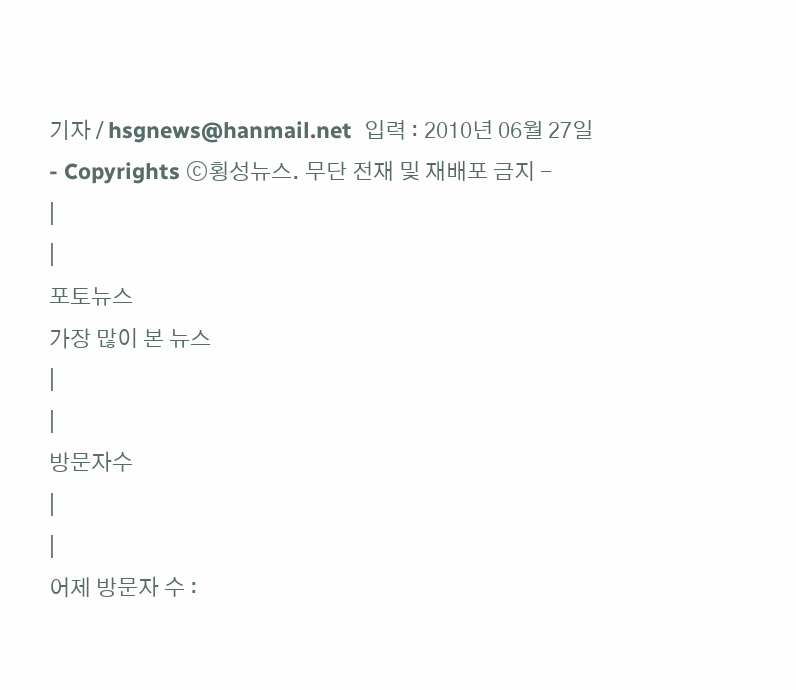기자 / hsgnews@hanmail.net  입력 : 2010년 06월 27일
- Copyrights ⓒ횡성뉴스. 무단 전재 및 재배포 금지 -
|
|
포토뉴스
가장 많이 본 뉴스
|
|
방문자수
|
|
어제 방문자 수 :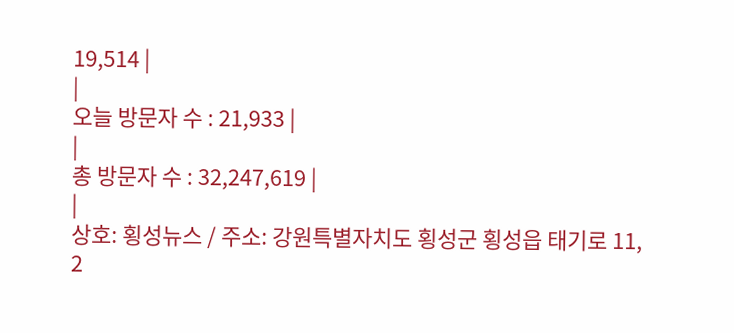19,514 |
|
오늘 방문자 수 : 21,933 |
|
총 방문자 수 : 32,247,619 |
|
상호: 횡성뉴스 / 주소: 강원특별자치도 횡성군 횡성읍 태기로 11, 2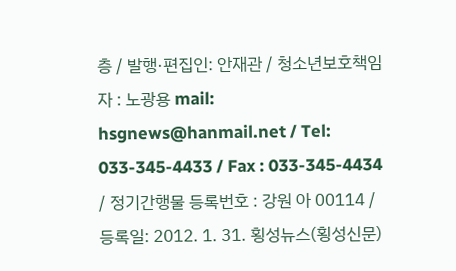층 / 발행·편집인: 안재관 / 청소년보호책임자 : 노광용 mail: hsgnews@hanmail.net / Tel: 033-345-4433 / Fax : 033-345-4434 / 정기간행물 등록번호 : 강원 아 00114 / 등록일: 2012. 1. 31. 횡성뉴스(횡성신문)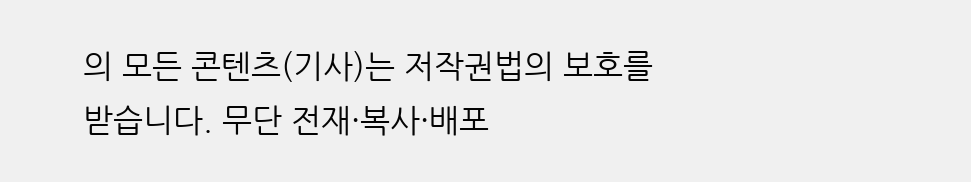의 모든 콘텐츠(기사)는 저작권법의 보호를 받습니다. 무단 전재·복사·배포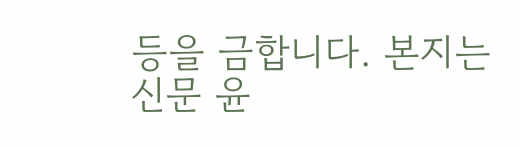등을 금합니다. 본지는 신문 윤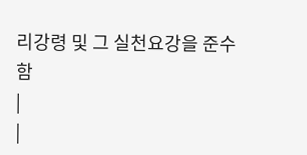리강령 및 그 실천요강을 준수함
|
|